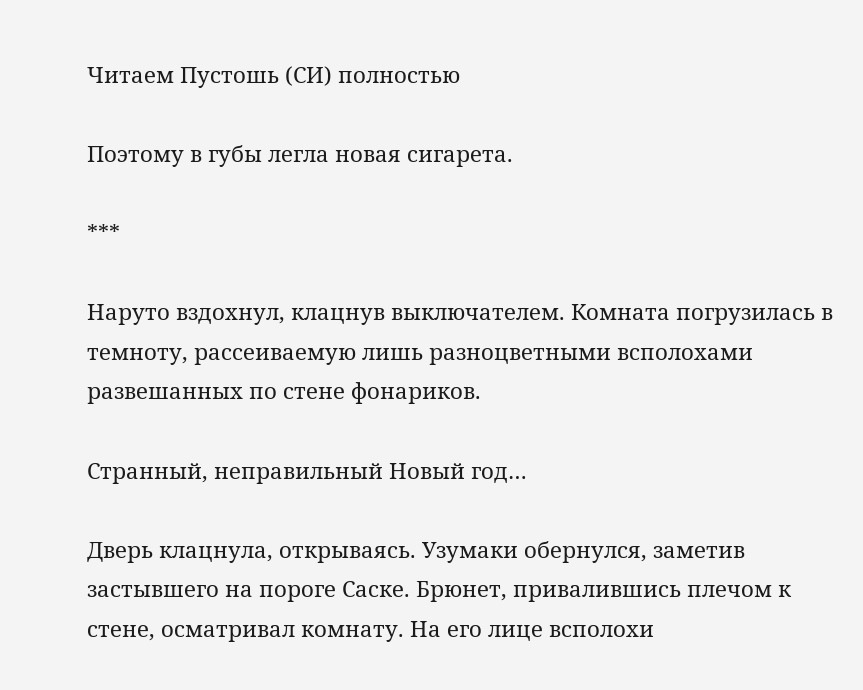Читаем Пустошь (СИ) полностью

Поэтому в губы легла новая сигарета.

***

Наруто вздохнул, клацнув выключателем. Комната погрузилась в темноту, рассеиваемую лишь разноцветными всполохами развешанных по стене фонариков.

Странный, неправильный Новый год…

Дверь клацнула, открываясь. Узумаки обернулся, заметив застывшего на пороге Саске. Брюнет, привалившись плечом к стене, осматривал комнату. На его лице всполохи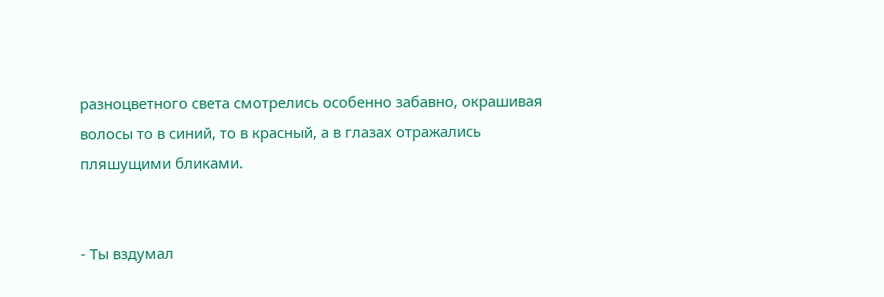разноцветного света смотрелись особенно забавно, окрашивая волосы то в синий, то в красный, а в глазах отражались пляшущими бликами.


- Ты вздумал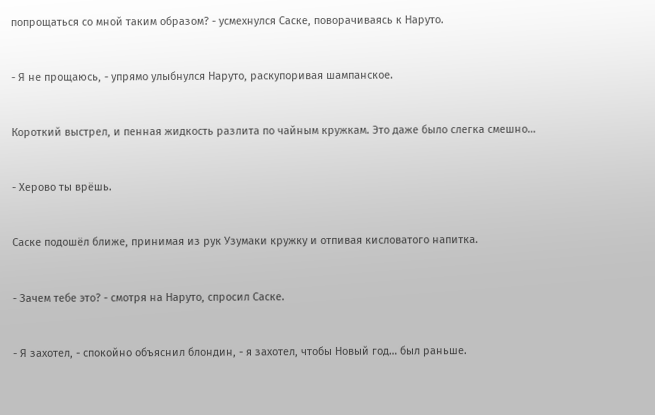попрощаться со мной таким образом? - усмехнулся Саске, поворачиваясь к Наруто.


- Я не прощаюсь, - упрямо улыбнулся Наруто, раскупоривая шампанское.


Короткий выстрел, и пенная жидкость разлита по чайным кружкам. Это даже было слегка смешно…


- Херово ты врёшь.


Саске подошёл ближе, принимая из рук Узумаки кружку и отпивая кисловатого напитка.


- Зачем тебе это? - смотря на Наруто, спросил Саске.


- Я захотел, - спокойно объяснил блондин, - я захотел, чтобы Новый год… был раньше.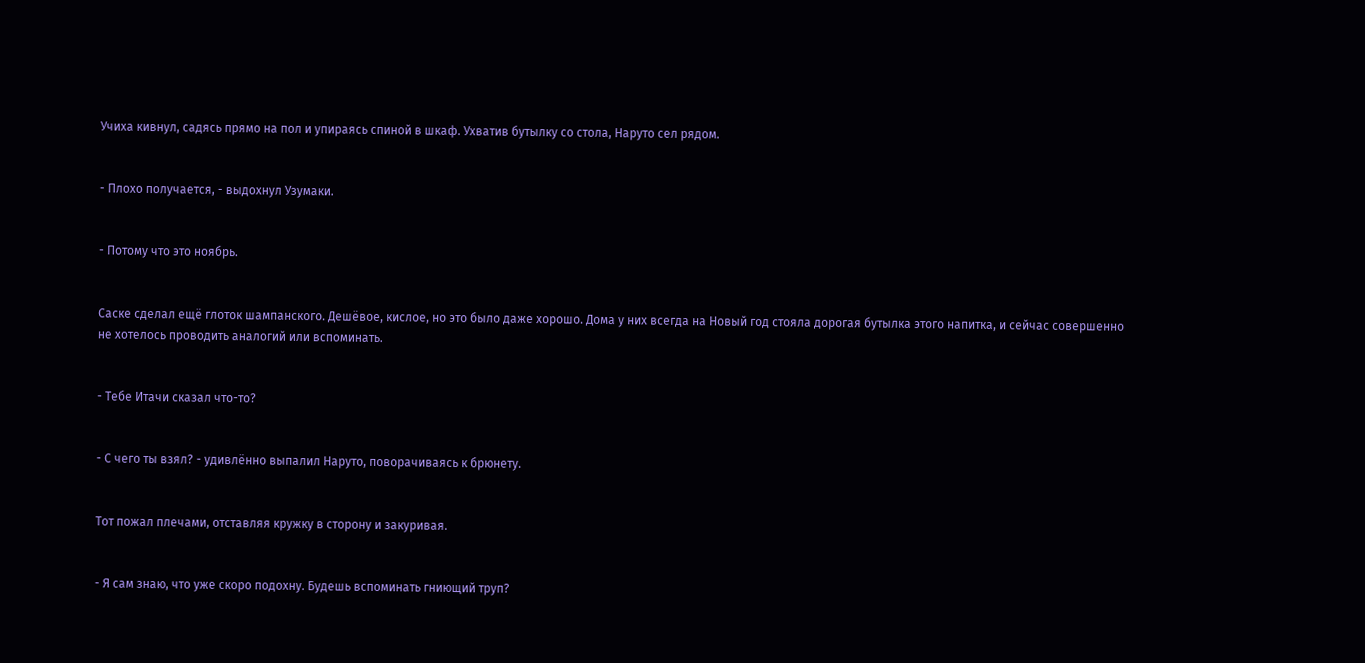Учиха кивнул, садясь прямо на пол и упираясь спиной в шкаф. Ухватив бутылку со стола, Наруто сел рядом.


- Плохо получается, - выдохнул Узумаки.


- Потому что это ноябрь.


Саске сделал ещё глоток шампанского. Дешёвое, кислое, но это было даже хорошо. Дома у них всегда на Новый год стояла дорогая бутылка этого напитка, и сейчас совершенно не хотелось проводить аналогий или вспоминать.


- Тебе Итачи сказал что-то?


- С чего ты взял? - удивлённо выпалил Наруто, поворачиваясь к брюнету.


Тот пожал плечами, отставляя кружку в сторону и закуривая.


- Я сам знаю, что уже скоро подохну. Будешь вспоминать гниющий труп?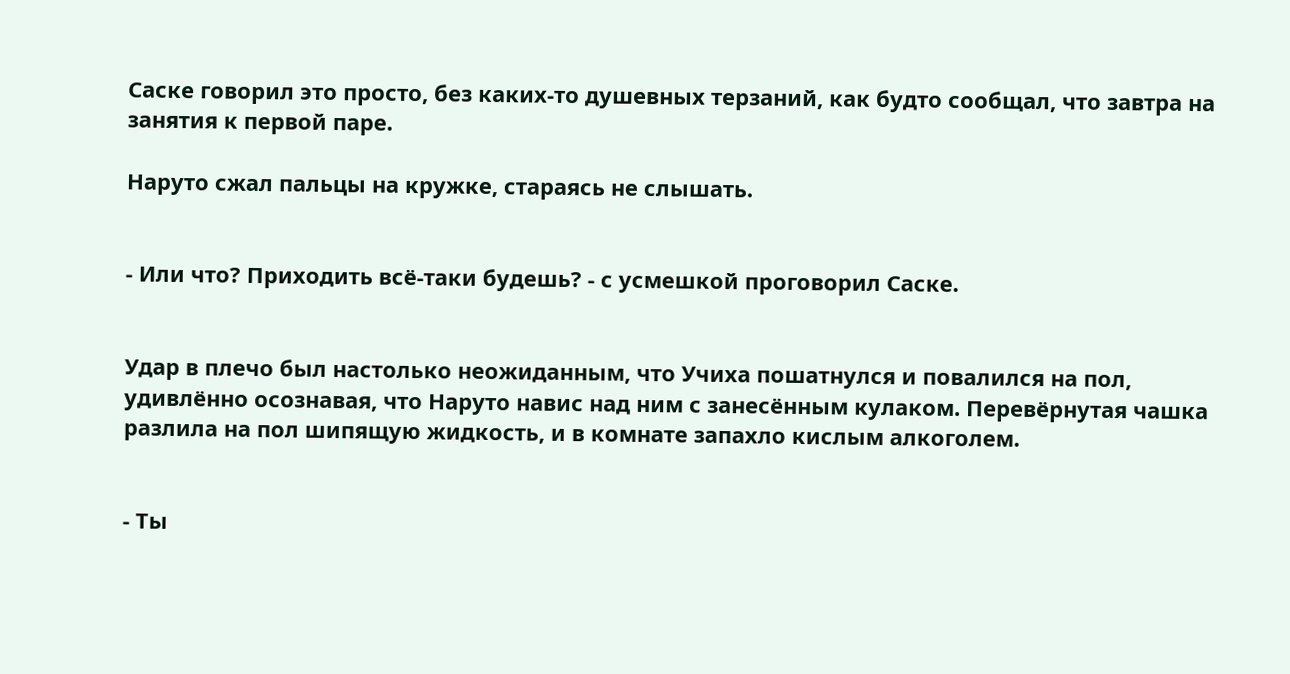Саске говорил это просто, без каких-то душевных терзаний, как будто сообщал, что завтра на занятия к первой паре.

Наруто сжал пальцы на кружке, стараясь не слышать.


- Или что? Приходить всё-таки будешь? - с усмешкой проговорил Саске.


Удар в плечо был настолько неожиданным, что Учиха пошатнулся и повалился на пол, удивлённо осознавая, что Наруто навис над ним с занесённым кулаком. Перевёрнутая чашка разлила на пол шипящую жидкость, и в комнате запахло кислым алкоголем.


- Ты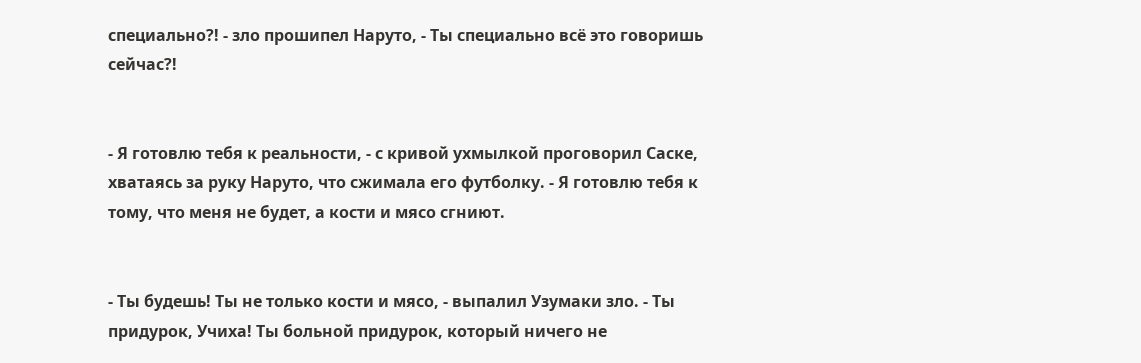специально?! - зло прошипел Наруто, - Ты специально всё это говоришь сейчас?!


- Я готовлю тебя к реальности, - с кривой ухмылкой проговорил Саске, хватаясь за руку Наруто, что сжимала его футболку. - Я готовлю тебя к тому, что меня не будет, а кости и мясо сгниют.


- Ты будешь! Ты не только кости и мясо, - выпалил Узумаки зло. - Ты придурок, Учиха! Ты больной придурок, который ничего не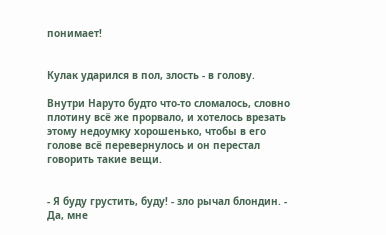понимает!


Кулак ударился в пол, злость - в голову.

Внутри Наруто будто что-то сломалось, словно плотину всё же прорвало, и хотелось врезать этому недоумку хорошенько, чтобы в его голове всё перевернулось и он перестал говорить такие вещи.


- Я буду грустить, буду! - зло рычал блондин. - Да, мне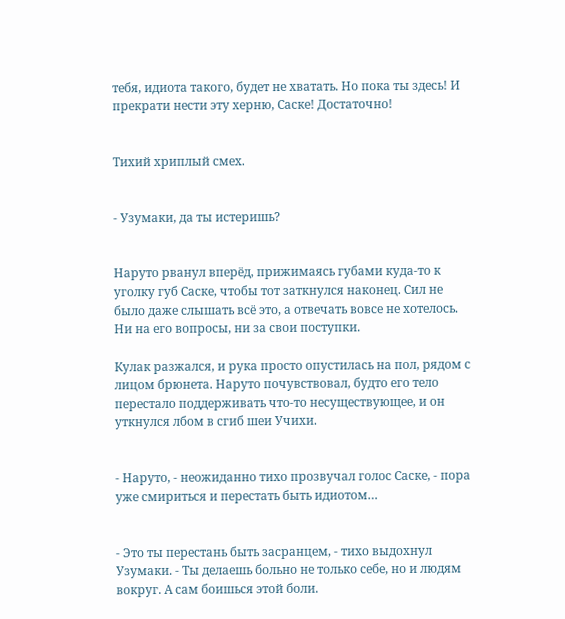тебя, идиота такого, будет не хватать. Но пока ты здесь! И прекрати нести эту херню, Саске! Достаточно!


Тихий хриплый смех.


- Узумаки, да ты истеришь?


Наруто рванул вперёд, прижимаясь губами куда-то к уголку губ Саске, чтобы тот заткнулся наконец. Сил не было даже слышать всё это, а отвечать вовсе не хотелось. Ни на его вопросы, ни за свои поступки.

Кулак разжался, и рука просто опустилась на пол, рядом с лицом брюнета. Наруто почувствовал, будто его тело перестало поддерживать что-то несуществующее, и он уткнулся лбом в сгиб шеи Учихи.


- Наруто, - неожиданно тихо прозвучал голос Саске, - пора уже смириться и перестать быть идиотом…


- Это ты перестань быть засранцем, - тихо выдохнул Узумаки. - Ты делаешь больно не только себе, но и людям вокруг. А сам боишься этой боли.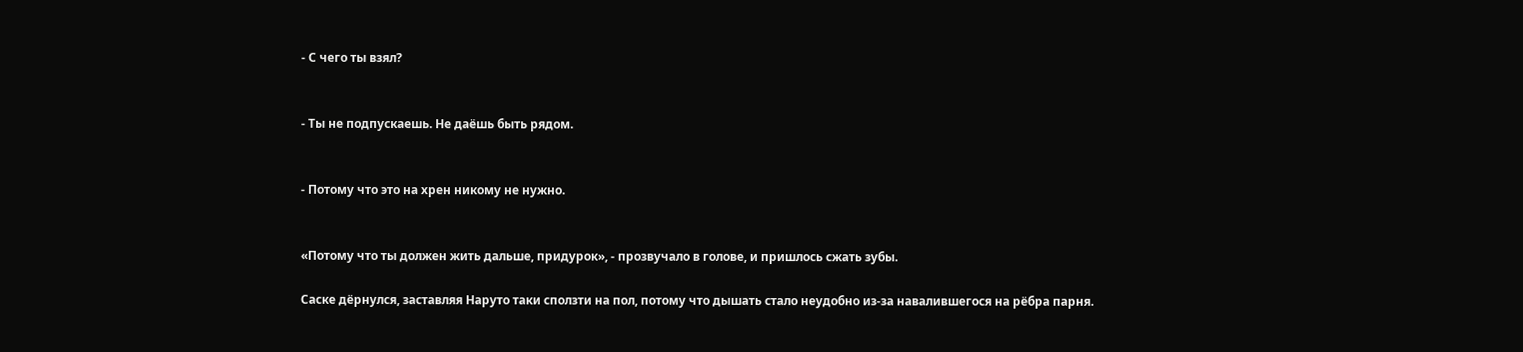- С чего ты взял?


- Ты не подпускаешь. Не даёшь быть рядом.


- Потому что это на хрен никому не нужно.


«Потому что ты должен жить дальше, придурок», - прозвучало в голове, и пришлось сжать зубы.

Саске дёрнулся, заставляя Наруто таки сползти на пол, потому что дышать стало неудобно из-за навалившегося на рёбра парня.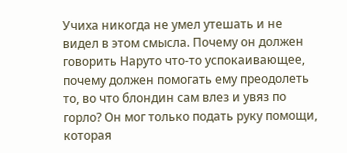Учиха никогда не умел утешать и не видел в этом смысла. Почему он должен говорить Наруто что-то успокаивающее, почему должен помогать ему преодолеть то, во что блондин сам влез и увяз по горло? Он мог только подать руку помощи, которая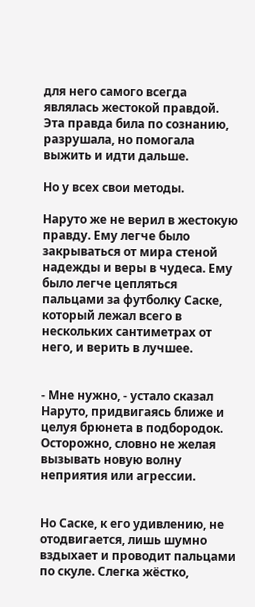для него самого всегда являлась жестокой правдой. Эта правда била по сознанию, разрушала, но помогала выжить и идти дальше.

Но у всех свои методы.

Наруто же не верил в жестокую правду. Ему легче было закрываться от мира стеной надежды и веры в чудеса. Ему было легче цепляться пальцами за футболку Саске, который лежал всего в нескольких сантиметрах от него, и верить в лучшее.


- Мне нужно, - устало сказал Наруто, придвигаясь ближе и целуя брюнета в подбородок. Осторожно, словно не желая вызывать новую волну неприятия или агрессии.


Но Саске, к его удивлению, не отодвигается, лишь шумно вздыхает и проводит пальцами по скуле. Слегка жёстко,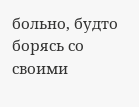больно, будто борясь со своими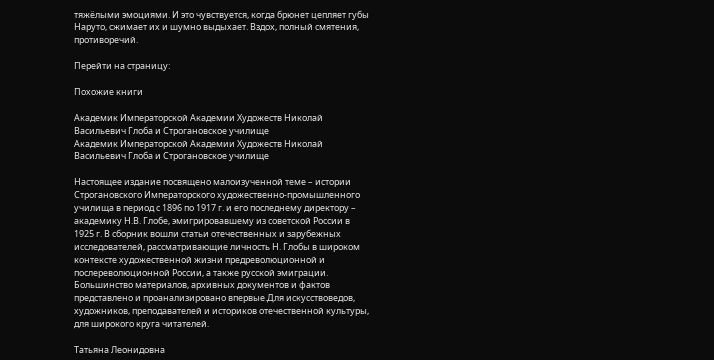тяжёлыми эмоциями. И это чувствуется, когда брюнет цепляет губы Наруто, сжимает их и шумно выдыхает. Вздох, полный смятения, противоречий.

Перейти на страницу:

Похожие книги

Академик Императорской Академии Художеств Николай Васильевич Глоба и Строгановское училище
Академик Императорской Академии Художеств Николай Васильевич Глоба и Строгановское училище

Настоящее издание посвящено малоизученной теме – истории Строгановского Императорского художественно-промышленного училища в период с 1896 по 1917 г. и его последнему директору – академику Н.В. Глобе, эмигрировавшему из советской России в 1925 г. В сборник вошли статьи отечественных и зарубежных исследователей, рассматривающие личность Н. Глобы в широком контексте художественной жизни предреволюционной и послереволюционной России, а также русской эмиграции. Большинство материалов, архивных документов и фактов представлено и проанализировано впервые.Для искусствоведов, художников, преподавателей и историков отечественной культуры, для широкого круга читателей.

Татьяна Леонидовна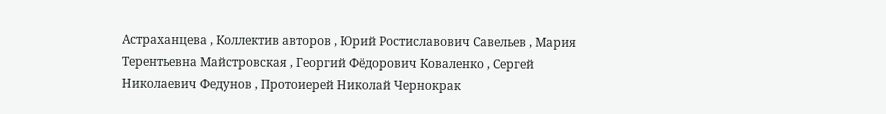Астраханцева , Коллектив авторов , Юрий Ростиславович Савельев , Мария Терентьевна Майстровская , Георгий Фёдорович Коваленко , Сергей Николаевич Федунов , Протоиерей Николай Чернокрак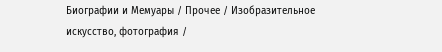Биографии и Мемуары / Прочее / Изобразительное искусство, фотография /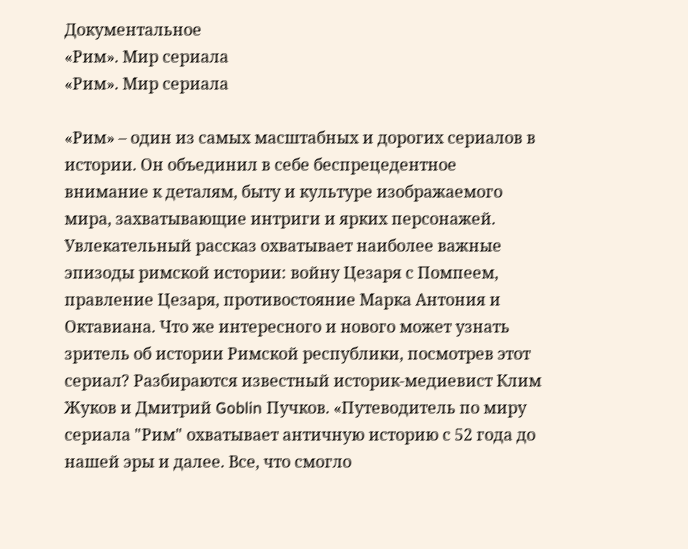Документальное
«Рим». Мир сериала
«Рим». Мир сериала

«Рим» – один из самых масштабных и дорогих сериалов в истории. Он объединил в себе беспрецедентное внимание к деталям, быту и культуре изображаемого мира, захватывающие интриги и ярких персонажей. Увлекательный рассказ охватывает наиболее важные эпизоды римской истории: войну Цезаря с Помпеем, правление Цезаря, противостояние Марка Антония и Октавиана. Что же интересного и нового может узнать зритель об истории Римской республики, посмотрев этот сериал? Разбираются известный историк-медиевист Клим Жуков и Дмитрий Goblin Пучков. «Путеводитель по миру сериала "Рим" охватывает античную историю с 52 года до нашей эры и далее. Все, что смогло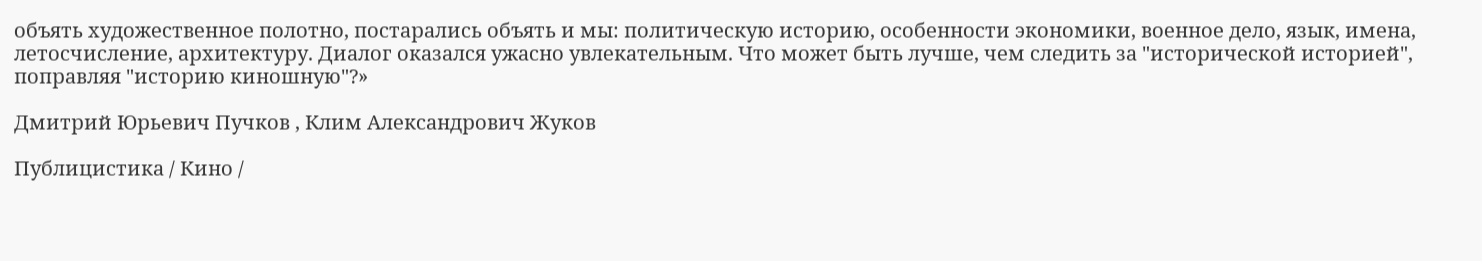объять художественное полотно, постарались объять и мы: политическую историю, особенности экономики, военное дело, язык, имена, летосчисление, архитектуру. Диалог оказался ужасно увлекательным. Что может быть лучше, чем следить за "исторической историей", поправляя "историю киношную"?»

Дмитрий Юрьевич Пучков , Клим Александрович Жуков

Публицистика / Кино /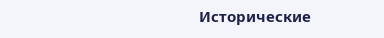Исторические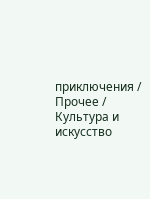приключения / Прочее / Культура и искусство